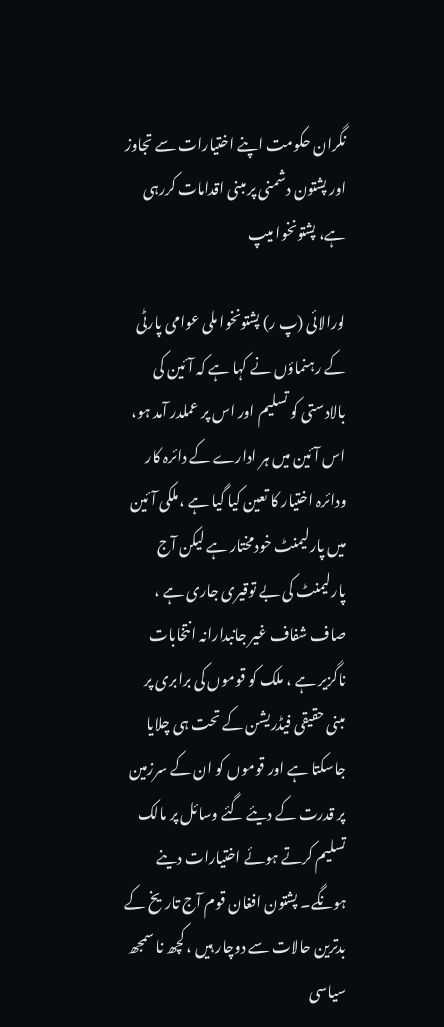نگران حکومت اپنے اختیارات سے تجاوز اور پشتون دشمنی پر مبنی اقدامات کررہی ہے، پشتونخوا میپ

لورالائی (پ ر) پشتونخوا ملی عوامی پارٹی کے رہنماؤں نے کہا ہے کہ آئین کی بالادستی کو تسلیم اور اس پر عملدر آمد ہو، اس آئین میں ہر ادارے کے دائرہ کار ودائرہ اختیار کا تعین کیا گیا ہے ،ملکی آئین میں پارلیمنٹ خودمختار ہے لیکن آج پارلیمنٹ کی بے توقیری جاری ہے ، صاف شفاف غیر جانبدارانہ انتخابات ناگزیر ہے ، ملک کو قوموں کی برابری پر مبنی حقیقی فیڈریشن کے تحت ہی چلایا جاسکتا ہے اور قوموں کو ان کے سرزمین پر قدرت کے دیئے گئے وسائل پر مالک تسلیم کرتے ہوئے اختیارات دینے ہونگے۔ پشتون افغان قوم آج تاریخ کے بدترین حالات سے دوچار ہیں ، کچھ نا سمجھ سیاسی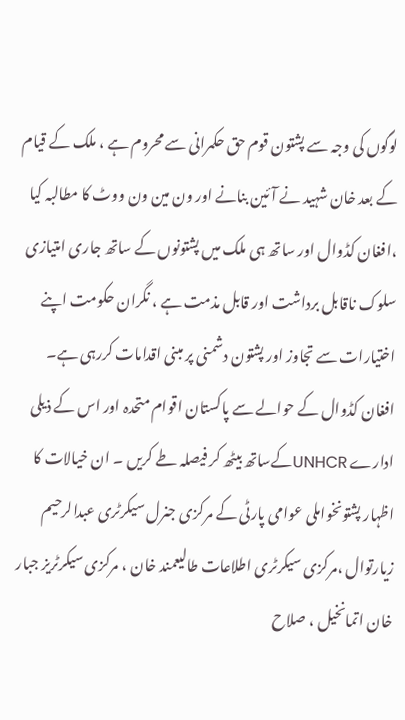لوگوں کی وجہ سے پشتون قوم حق حکمرانی سے محروم ہے ، ملک کے قیام کے بعد خان شہید نے آئین بنانے اور ون مین ون ووٹ کا مطالبہ کیا ،افغان کڈوال اور ساتھ ہی ملک میں پشتونوں کے ساتھ جاری امتیازی سلوک ناقابل برداشت اور قابل مذمت ہے ، نگران حکومت اپنے اختیارات سے تجاوز اور پشتون دشمنی پر مبنی اقدامات کررہی ہے۔ افغان کڈوال کے حوالے سے پاکستان اقوام متحدہ اور اس کے ذیلی ادارے UNHCRکےساتھ بیٹھ کر فیصلہ طے کریں ۔ ان خیالات کا اظہار پشتونخواملی عوامی پارٹی کے مرکزی جنرل سیکرٹری عبدالرحیم زیارتوال ،مرکزی سیکرٹری اطلاعات طالیعمند خان ، مرکزی سیکرٹریز جبار خان اتمانخیل ، صلاح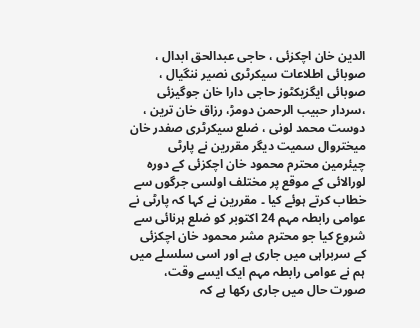الدین خان اچکزئی ، حاجی عبدالحق ابدال ، صوبائی اطلاعات سیکرٹری نصیر ننگیال ، صوبائی ایگزیکٹوز حاجی دارا خان جوگیزئی ،سردار حبیب الرحمن دومڑ، رزاق خان ترین ، دوست محمد لونی ، ضلع سیکرٹری صفدر خان میختروال سمیت دیگر مقررین نے پارٹی چیئرمین محترم محمود خان اچکزئی کے دورہ لورالائی کے موقع پر مختلف اولسی جرگوں سے خطاب کرتے ہوئے کیا ۔ مقررین نے کہا کہ پارٹی نے عوامی رابطہ مہم 24 اکتوبر کو ضلع ہرنائی سے شروع کیا جو محترم مشر محمود خان اچکزئی کے سربراہی میں جاری ہے اور اسی سلسلے میں ہم نے عوامی رابطہ مہم ایک ایسے وقت، صورت حال میں جاری رکھا ہے کہ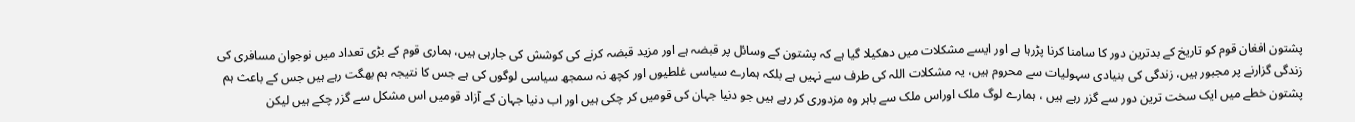پشتون افغان قوم کو تاریخ کے بدترین دور کا سامنا کرنا پڑرہا ہے اور ایسے مشکلات میں دھکیلا گیا ہے کہ پشتون کے وسائل پر قبضہ ہے اور مزید قبضہ کرنے کی کوشش کی جارہی ہیں، ہماری قوم کے بڑی تعداد میں نوجوان مسافری کی زندگی گزارنے پر مجبور ہیں، زندگی کی بنیادی سہولیات سے محروم ہیں، یہ مشکلات اللہ کی طرف سے نہیں ہے بلکہ ہمارے سیاسی غلطیوں اور کچھ نہ سمجھ سیاسی لوگوں کی ہے جس کا نتیجہ ہم بھگت رہے ہیں جس کے باعث ہم پشتون خطے میں ایک سخت ترین دور سے گزر رہے ہیں ، ہمارے لوگ ملک اوراس ملک سے باہر وہ مزدوری کر رہے ہیں جو دنیا جہان کی قومیں کر چکی ہیں اور اب دنیا جہان کے آزاد قومیں اس مشکل سے گزر چکے ہیں لیکن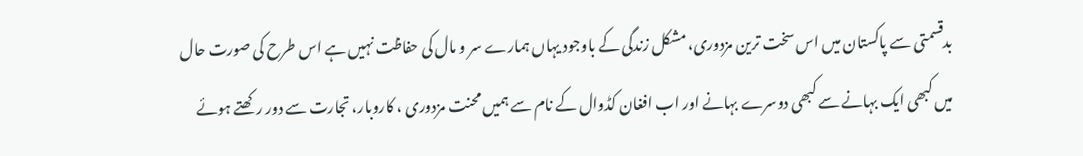بدقسمتی سے پاکستان میں اس سخت ترین مزدوری، مشکل زندگی کے باوجود یہاں ہمارے سر و مال کی حفاظت نہیں ہے اس طرح کی صورت حال میں کبھی ایک بہانے سے کبھی دوسرے بہانے اور اب افغان کڈوال کے نام سے ہمیں محنت مزدوری ، کاروبار، تجارت سے دور رکھتے ہوئے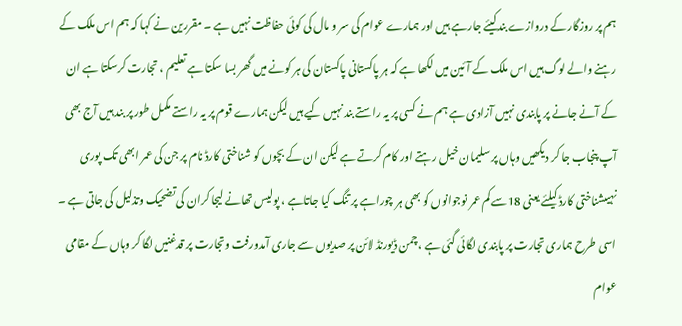ہم پر روزگار کے دروازے بندکیئے جارہے ہیں اور ہمارے عوام کی سر و مال کی کوئی حفاظت نہیں ہے ۔ مقررین نے کہا کہ ہم اس ملک کے رہنے والے لوگ ہیں اس ملک کے آئین میں لکھا ہے کہ ہر پاکستانی پاکستان کی ہر کونے میں گھر بسا سکتا ہے تعلیم ، تجارت کرسکتا ہے ان کے آنے جانے پر پابندی نہیں آزادی ہے ہم نے کسی پر یہ راستے بند نہیں کیے ہیں لیکن ہمارے قوم پر یہ راستے مکمل طور پر بند ہیں آج بھی آپ پنجاب جا کر دیکھیں وہاں پر سلیمان خیل رہتے اور کام کرتے ہے لیکن ان کے بچوں کو شناختی کارڈ نام پر جن کی عمر ابھی تک پوری نہیںشناختی کارڈ کیلئے یعنی 18سے کم عمر نوجوانوں کو بھی ہر چوراہے پر تنگ کیا جاتاہے ، پولیس تھانے لیجا کران کی تضحیک وتذلیل کی جاتی ہے ۔ اسی طرح ہماری تجارت پر پابندی لگائی گئی ہے ،چمن ڈیورنڈ لائن پر صدیوں سے جاری آمدورفت وتجارت پر قدغنیں لگا کر وہاں کے مقامی عوام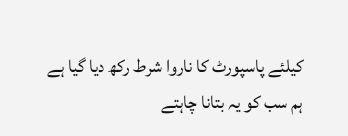کیلئے پاسپورٹ کا ناروا شرط رکھ دیا گیا ہے ہم سب کو یہ بتانا چاہتے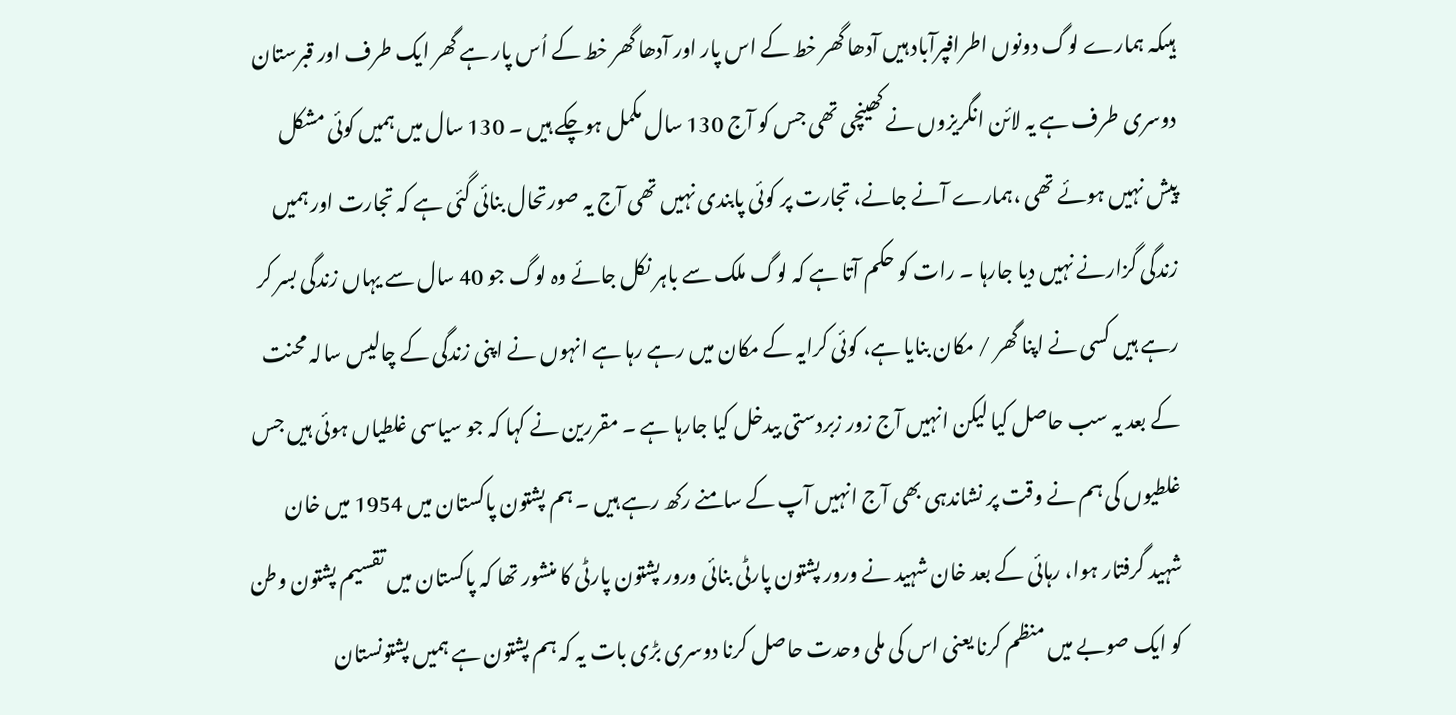ہیںکہ ہمارے لوگ دونوں اطرافپرآباد ہیں آدھا گھر خط کے اس پار اور آدھا گھر خط کے اُس پار ہے گھر ایک طرف اور قبرستان دوسری طرف ہے یہ لائن انگریزوں نے کھینچی تھی جس کو آج 130 سال مکمل ہوچکے ہیں ۔ 130 سال میں ہمیں کوئی مشکل پیش نہیں ہوئے تھی ،ہمارے آنے جانے، تجارت پر کوئی پابندی نہیں تھی آج یہ صورتحال بنائی گئی ہے کہ تجارت اور ہمیں زندگی گزارنے نہیں دیا جارہا ۔ رات کو حکم آتا ہے کہ لوگ ملک سے باہر نکل جائے وہ لوگ جو 40 سال سے یہاں زندگی بسر کر رہے ہیں کسی نے اپنا گھر / مکان بنایا ہے، کوئی کرایہ کے مکان میں رہے رہا ہے انہوں نے اپنی زندگی کے چالیس سالہ محنت کے بعد یہ سب حاصل کیا لیکن انہیں آج زور زبردستی بیدخل کیا جارہا ہے ۔ مقررین نے کہا کہ جو سیاسی غلطیاں ہوئی ہیں جس غلطیوں کی ہم نے وقت پر نشاندہی بھی آج انہیں آپ کے سامنے رکھ رہے ہیں ۔ ہم پشتون پاکستان میں 1954 میں خان شہید گرفتار ہوا، رہائی کے بعد خان شہید نے ورور پشتون پارٹی بنائی ورور پشتون پارٹی کا منشور تھا کہ پاکستان میں تقسیم پشتون وطن کو ایک صوبے میں منظم کرنا یعنی اس کی ملی وحدت حاصل کرنا دوسری بڑی بات یہ کہ ہم پشتون ہے ہمیں پشتونستان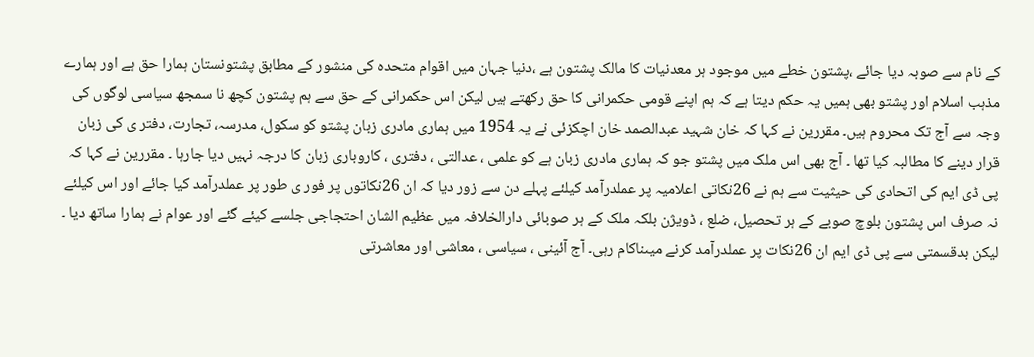کے نام سے صوبہ دیا جائے ،پشتون خطے میں موجود ہر معدنیات کا مالک پشتون ہے ،دنیا جہان میں اقوام متحدہ کی منشور کے مطابق پشتونستان ہمارا حق ہے اور ہمارے مذہب اسلام اور پشتو بھی ہمیں یہ حکم دیتا ہے کہ ہم اپنے قومی حکمرانی کا حق رکھتے ہیں لیکن اس حکمرانی کے حق سے ہم پشتون کچھ نا سمجھ سیاسی لوگوں کی وجہ سے آج تک محروم ہیں۔ مقررین نے کہا کہ خان شہید عبدالصمد خان اچکزئی نے یہ 1954 میں ہماری مادری زبان پشتو کو سکول، مدرسہ، تجارت، دفتر ی کی زبان قرار دینے کا مطالبہ کیا تھا ۔ آج بھی اس ملک میں پشتو جو کہ ہماری مادری زبان ہے کو علمی ، عدالتی ، دفتری ، کاروباری زبان کا درجہ نہیں دیا جارہا ۔ مقررین نے کہا کہ پی ڈی ایم کی اتحادی کی حیثیت سے ہم نے 26نکاتی اعلامیہ پر عملدرآمد کیلئے پہلے دن سے زور دیا کہ ان 26نکاتوں پر فور ی طور پر عملدرآمد کیا جائے اور اس کیلئے نہ صرف اس پشتون بلوچ صوبے کے ہر تحصیل، ضلع ، ڈویژن بلکہ ملک کے ہر صوبائی دارالخلافہ میں عظیم الشان احتجاجی جلسے کیئے گئے اور عوام نے ہمارا ساتھ دیا ۔ لیکن بدقسمتی سے پی ڈی ایم ان 26نکات پر عملدرآمد کرنے میںناکام رہی۔ آج آئینی ، سیاسی ، معاشی اور معاشرتی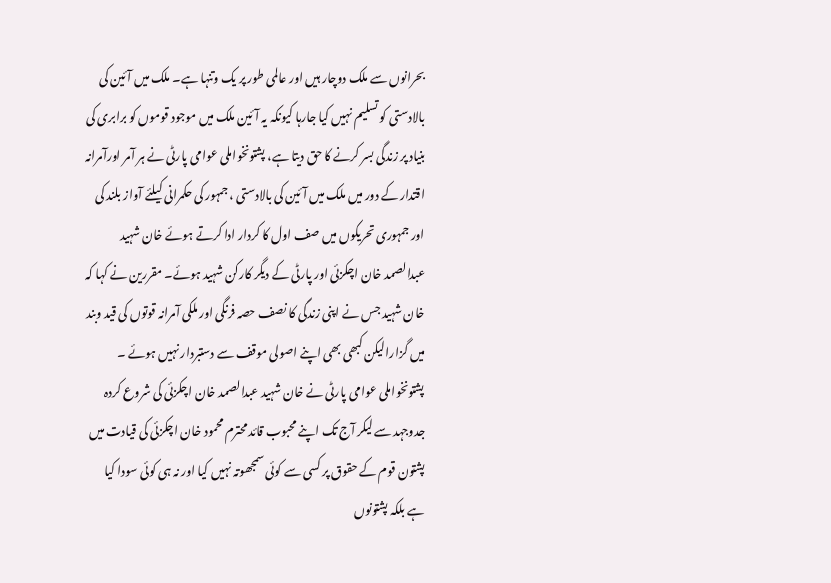بحرانوں سے ملک دوچار ہیں اور عالمی طور پر یک وتنہا ہے۔ ملک میں آئین کی بالادستی کو تسلیم نہیں کیا جارہا کیونکہ یہ آئین ملک میں موجود قوموں کو برابری کی بنیاد پر زندگی بسر کرنے کا حق دیتا ہے، پشتونخواملی عوامی پارٹی نے ہر آمر اورآمرانہ اقتدار کے دور میں ملک میں آئین کی بالادستی ، جمہور کی حکمرانی کیلئے آواز بلند کی اور جمہوری تحریکوں میں صف اول کا کردار ادا کرتے ہوئے خان شہید عبدالصمد خان اچکزئی اور پارٹی کے دیگر کارکن شہید ہوئے۔ مقررین نے کہا کہ خان شہید جس نے اپنی زندگی کا نصف حصہ فرنگی اور ملکی آمرانہ قوتوں کی قید وبند میں گزارالیکن کبھی بھی اپنے اصولی موقف سے دستبردار نہیں ہوئے ۔ پشتونخواملی عوامی پارٹی نے خان شہید عبدالصمد خان اچکزئی کی شروع کردہ جدوجہد سے لیکر آج تک اپنے محبوب قائد محترم محمود خان اچکزئی کی قیادت میں پشتون قوم کے حقوق پر کسی سے کوئی سمجھوتہ نہیں کیا اور نہ ہی کوئی سودا کیا ہے بلکہ پشتونوں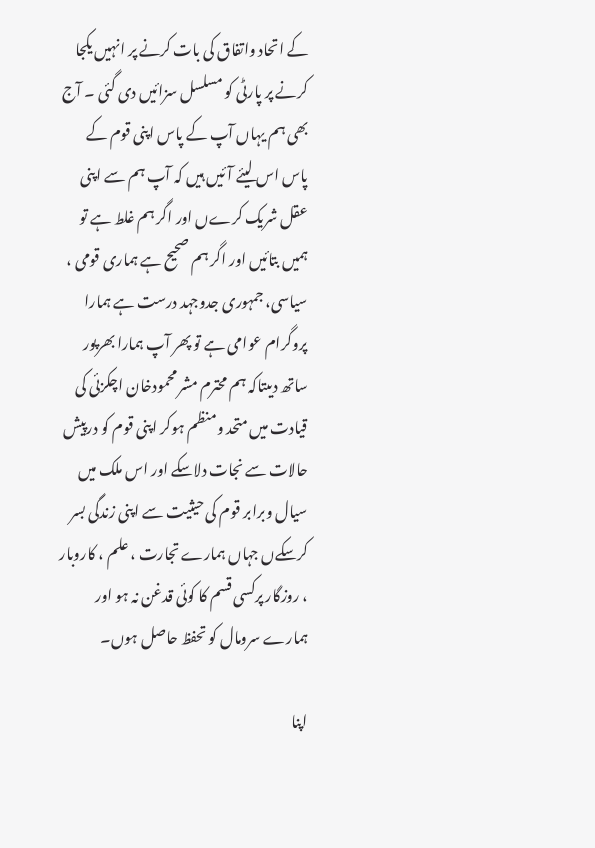کے اتحاد واتفاق کی بات کرنے پر انہیں یکجا کرنے پر پارٹی کو مسلسل سزائیں دی گئی ۔ آج بھی ہم یہاں آپ کے پاس اپنی قوم کے پاس اس لیئے آئیں ہیں کہ آپ ہم سے اپنی عقل شریک کرےں اور اگر ہم غلط ہے تو ہمیں بتائیں اور اگر ہم صحیح ہے ہماری قومی ، سیاسی، جمہوری جدوجہد درست ہے ہمارا پروگرام عوامی ہے تو پھر آپ ہمارا بھرپور ساتھ دیںتاکہ ہم محترم مشر محمودخان اچکزئی کی قیادت میں متحد ومنظم ہوکر اپنی قوم کو درپیش حالات سے نجات دلاسکے اور اس ملک میں سیال وبرابر قوم کی حیثیت سے اپنی زندگی بسر کرسکےں جہاں ہمارے تجارت ، علم ، کاروبار ، روزگار پرکسی قسم کا کوئی قدغن نہ ہو اور ہمارے سرومال کو تحفظ حاصل ہوں۔

اپنا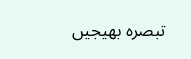تبصرہ بھیجیں